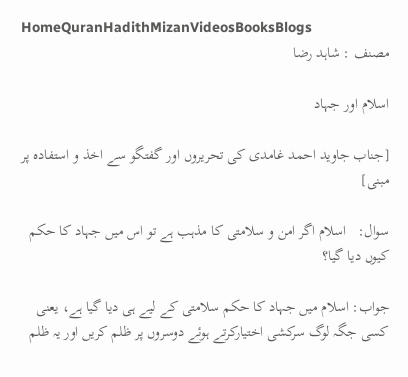HomeQuranHadithMizanVideosBooksBlogs
مصنف : شاہد رضا

اسلام اور جہاد

[جناب جاوید احمد غامدی کی تحریروں اور گفتگو سے اخذ و استفادہ پر مبنی]

سوال:   اسلام اگر امن و سلامتی کا مذہب ہے تو اس میں جہاد کا حکم کیوں دیا گیا؟

جواب: اسلام میں جہاد کا حکم سلامتی کے لیے ہی دیا گیا ہے، یعنی کسی جگہ لوگ سرکشی اختیارکرتے ہوئے دوسروں پر ظلم کریں اور یہ ظلم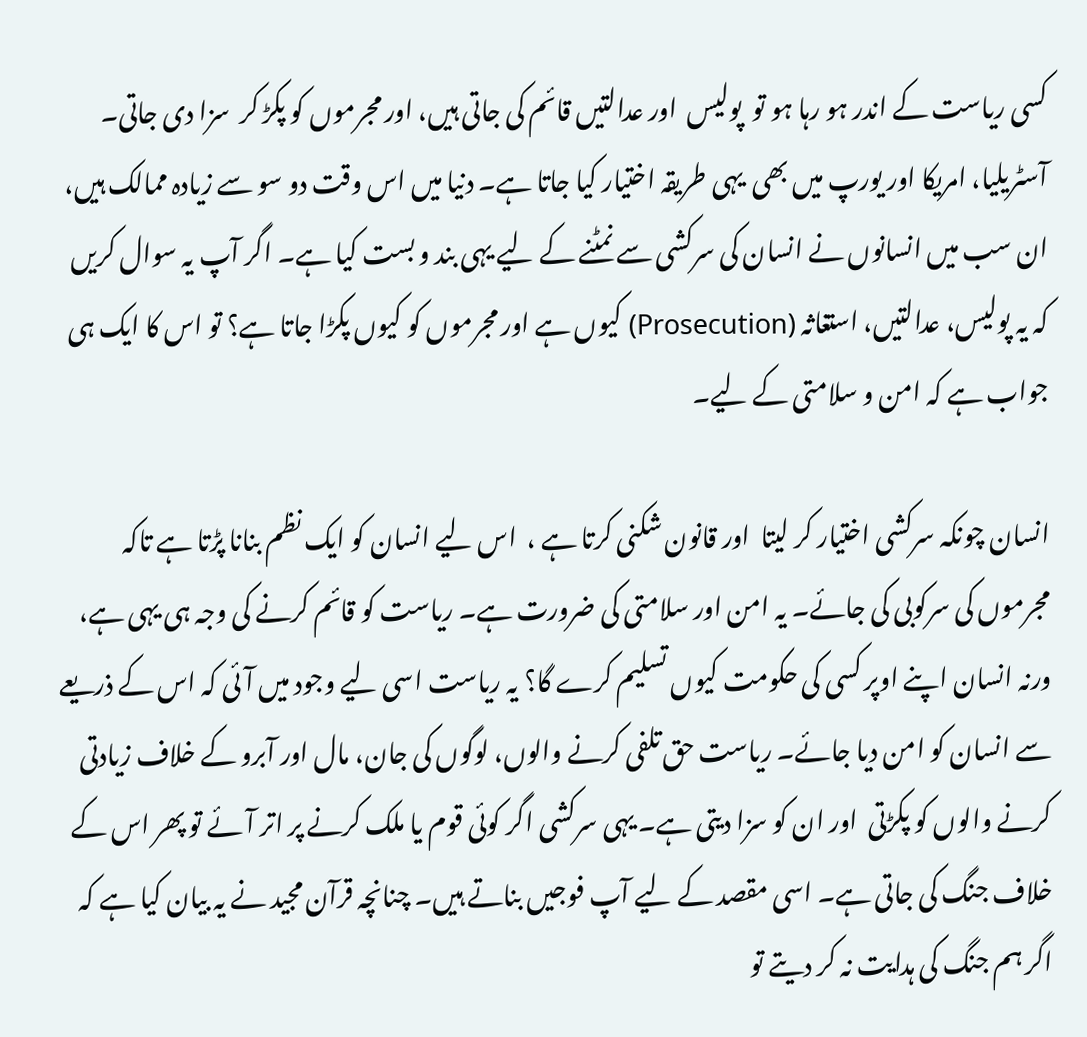کسی ریاست کے اندر ہو رہا ہو تو  پولیس  اور عدالتیں قائم کی جاتی ہیں، اور مجرموں کو پکڑ کر  سزا دی جاتی۔ آسٹریلیا، امریکا اور یورپ میں بھی  یہی طریقہ اختیار کیا جاتا ہے۔ دنیا میں اس وقت دو سو سے زیادہ ممالک ہیں، ان سب میں انسانوں نے انسان کی سرکشی سے نمٹنے کے لیے یہی بند و بست کیا ہے۔ اگر آپ یہ سوال کریں کہ یہ پولیس، عدالتیں، استغاثہ (Prosecution) کیوں ہے اور مجرموں کو کیوں پکڑا جاتا ہے؟ تو اس کا ایک ہی جواب ہے کہ امن و سلامتی کے لیے۔

انسان چونکہ سرکشی اختیار کر لیتا  اور قانون شکنی کرتا ہے ،  اس لیے انسان کو ایک نظم بنانا پڑتا ہے تاکہ مجرموں کی سرکوبی کی جائے۔ یہ امن اور سلامتی کی ضرورت ہے۔ ریاست کو قائم کرنے کی وجہ ہی یہی ہے، ورنہ انسان اپنے اوپر کسی کی حکومت کیوں تسلیم کرے گا؟ یہ ریاست اسی لیے وجود میں آئی کہ اس کے ذریعے سے انسان کو امن دیا جائے۔ ریاست حق تلفی کرنے والوں، لوگوں کی جان، مال اور آبرو کے خلاف زیادتی کرنے والوں کو پکڑتی  اور ان کو سزا دیتی ہے۔ یہی سرکشی اگر کوئی قوم یا ملک کرنے پر اتر آئے تو پھر اس کے خلاف جنگ کی جاتی ہے۔ اسی مقصد کے لیے آپ فوجیں بناتے ہیں۔ چنانچہ قرآن مجید نے یہ بیان کیا ہے کہ اگر ہم جنگ کی ہدایت نہ کر دیتے تو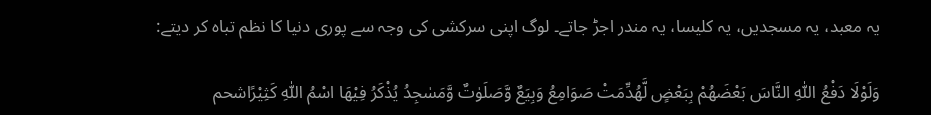یہ معبد، یہ مسجدیں، یہ کلیسا، یہ مندر اجڑ جاتے۔ لوگ اپنی سرکشی کی وجہ سے پوری دنیا کا نظم تباہ کر دیتے:

وَلَوْلَا دَفْعُ اللّٰهِ النَّاسَ بَعْضَهُمْ بِبَعْضٍ لَّهُدِّمَتْ صَوَامِعُ وَبِيَعٌ وَّصَلَوٰتٌ وَّمَسٰجِدُ يُذْكَرُ فِيْهَا اسْمُ اللّٰهِ كَثِيْرًاشحم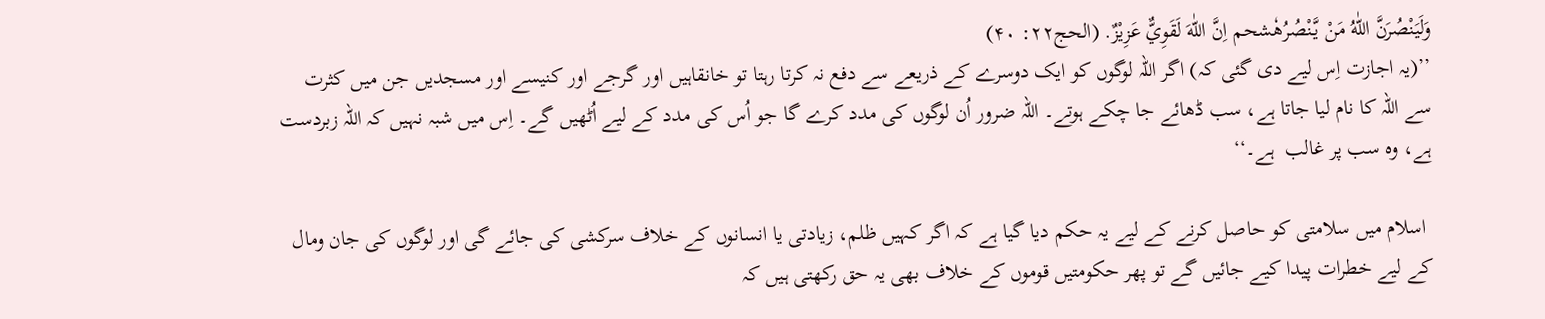وَلَيَنْصُرَنَّ اللّٰهُ مَنْ يَّنْصُرُهٗشحم اِنَّ اللّٰهَ لَقَوِيٌّ عَزِيْزٌ. (الحج۲۲: ۴۰)
’’(یہ اجازت اِس لیے دی گئی کہ) اگر اللہ لوگوں کو ایک دوسرے کے ذریعے سے دفع نہ کرتا رہتا تو خانقاہیں اور گرجے اور کنیسے اور مسجدیں جن میں کثرت سے اللہ کا نام لیا جاتا ہے، سب ڈھائے جا چکے ہوتے۔ اللہ ضرور اُن لوگوں کی مدد کرے گا جو اُس کی مدد کے لیے اُٹھیں گے۔ اِس میں شبہ نہیں کہ اللہ زبردست ہے، وہ سب پر غالب  ہے۔‘‘

 اسلام میں سلامتی کو حاصل کرنے کے لیے یہ حکم دیا گیا ہے کہ اگر کہیں ظلم، زیادتی یا انسانوں کے خلاف سرکشی کی جائے گی اور لوگوں کی جان ومال کے لیے خطرات پیدا کیے جائیں گے تو پھر حکومتیں قوموں کے خلاف بھی یہ حق رکھتی ہیں کہ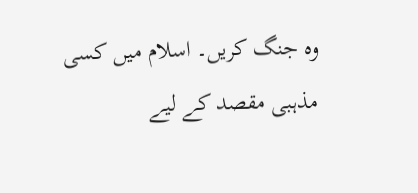وہ جنگ کریں۔ اسلام میں کسی مذہبی مقصد کے لیے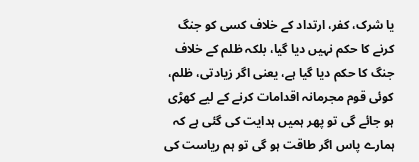یا شرک، کفر، ارتداد کے خلاف کسی کو جنگ کرنے کا حکم نہیں دیا گیا، بلکہ ظلم کے خلاف جنگ کا حکم دیا گیا ہے، یعنی اگر زیادتی، ظلم، کوئی قوم مجرمانہ اقدامات کرنے کے لیے کھڑی ہو جائے گی تو پھر ہمیں ہدایت کی گئی ہے کہ ہمارے پاس اگر طاقت ہو گی تو ہم ریاست کی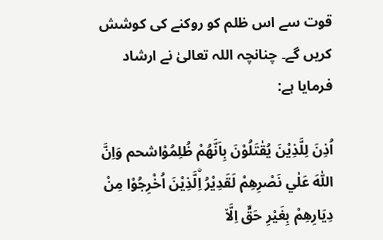قوت سے اس ظلم کو روکنے کی کوشش کریں گے۔ چنانچہ اللہ تعالیٰ نے ارشاد فرمایا ہے:

اُذِنَ لِلَّذِيْنَ يُقٰتَلُوْنَ بِاَنَّهُمْ ظُلِمُوْاشحم وَاِنَّ اللّٰهَ عَلٰي نَصْرِهِمْ لَقَدِيْرُ اِۨلَّذِيْنَ اُخْرِجُوْا مِنْ دِيَارِهِمْ بِغَيْرِ حَقٍّ اِلَّا٘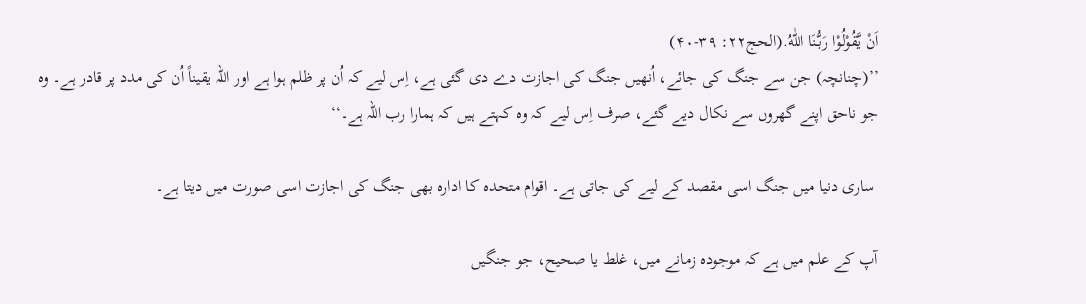اَنْ يَّقُوْلُوْا رَبُّنَا اللّٰهُ.(الحج۲۲: ۳۹-۴۰)
’’(چنانچہ) جن سے جنگ کی جائے، اُنھیں جنگ کی اجازت دے دی گئی ہے، اِس لیے کہ اُن پر ظلم ہوا ہے اور اللہ یقیناً اُن کی مدد پر قادر ہے۔ وہ جو ناحق اپنے گھروں سے نکال دیے گئے، صرف اِس لیے کہ وہ کہتے ہیں کہ ہمارا رب اللہ ہے۔‘‘

 ساری دنیا میں جنگ اسی مقصد کے لیے کی جاتی ہے۔ اقوام متحدہ کا ادارہ بھی جنگ کی اجازت اسی صورت میں دیتا ہے۔

آپ کے علم میں ہے کہ موجودہ زمانے میں، غلط یا صحیح، جو جنگیں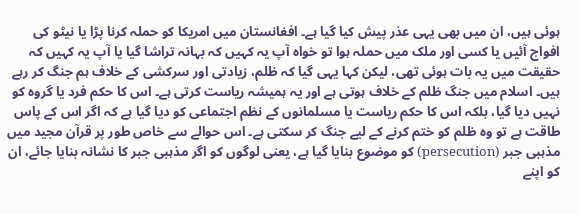ہوئی ہیں، ان میں بھی یہی عذر پیش کیا گیا ہے۔ افغانستان میں امریکا کو حملہ کرنا پڑا یا نیٹو کی افواج آئیں یا کسی اور ملک میں حملہ ہوا تو خواہ آپ یہ کہیں کہ بہانہ تراشا گیا یا آپ یہ کہیں کہ حقیقت میں یہ بات ہوئی تھی، لیکن کہا یہی گیا کہ ظلم، زیادتی اور سرکشی کے خلاف ہم جنگ کر رہے ہیں۔ اسلام میں جنگ ظلم کے خلاف ہوتی ہے اور یہ ہمیشہ ریاست کرتی ہے۔ اس کا حکم فرد یا گروہ کو نہیں دیا گیا، بلکہ اس کا حکم ریاست یا مسلمانوں کے نظم اجتماعی کو دیا گیا ہے کہ اگر اس کے پاس طاقت ہے تو وہ ظلم کو ختم کرنے کے لیے جنگ کر سکتی ہے۔ اس حوالے سے خاص طور پر قرآن مجید میں مذہبی جبر (persecution) کو موضوع بنایا گیا ہے، یعنی لوگوں کو اگر مذہبی جبر کا نشانہ بنایا جائے، ان کو اپنے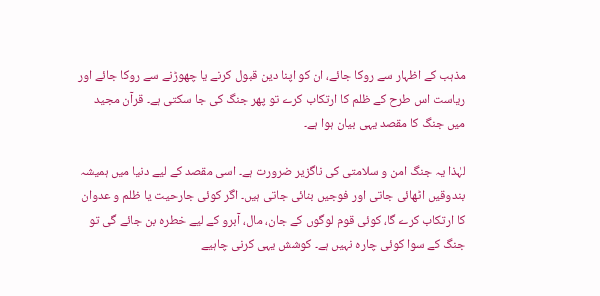مذہب کے اظہار سے روکا جائے، ان کو اپنا دین قبول کرنے یا چھوڑنے سے روکا جائے اور ریاست اس طرح کے ظلم کا ارتکاب کرے تو پھر جنگ کی جا سکتی ہے۔ قرآن مجید میں جنگ کا مقصد یہی بیان ہوا ہے۔

لہٰذا یہ جنگ امن و سلامتی کی ناگزیر ضرورت ہے۔ اسی مقصد کے لیے دنیا میں ہمیشہ بندوقیں اٹھائی جاتی اور فوجیں بنائی جاتی ہیں۔ اگر کوئی جارحیت یا ظلم و عدوان کا ارتکاب کرے گا، کوئی قوم لوگوں کے جان، مال، آبرو کے لیے خطرہ بن جائے گی تو جنگ کے سوا کوئی چارہ نہیں ہے۔ کوشش یہی کرنی چاہیے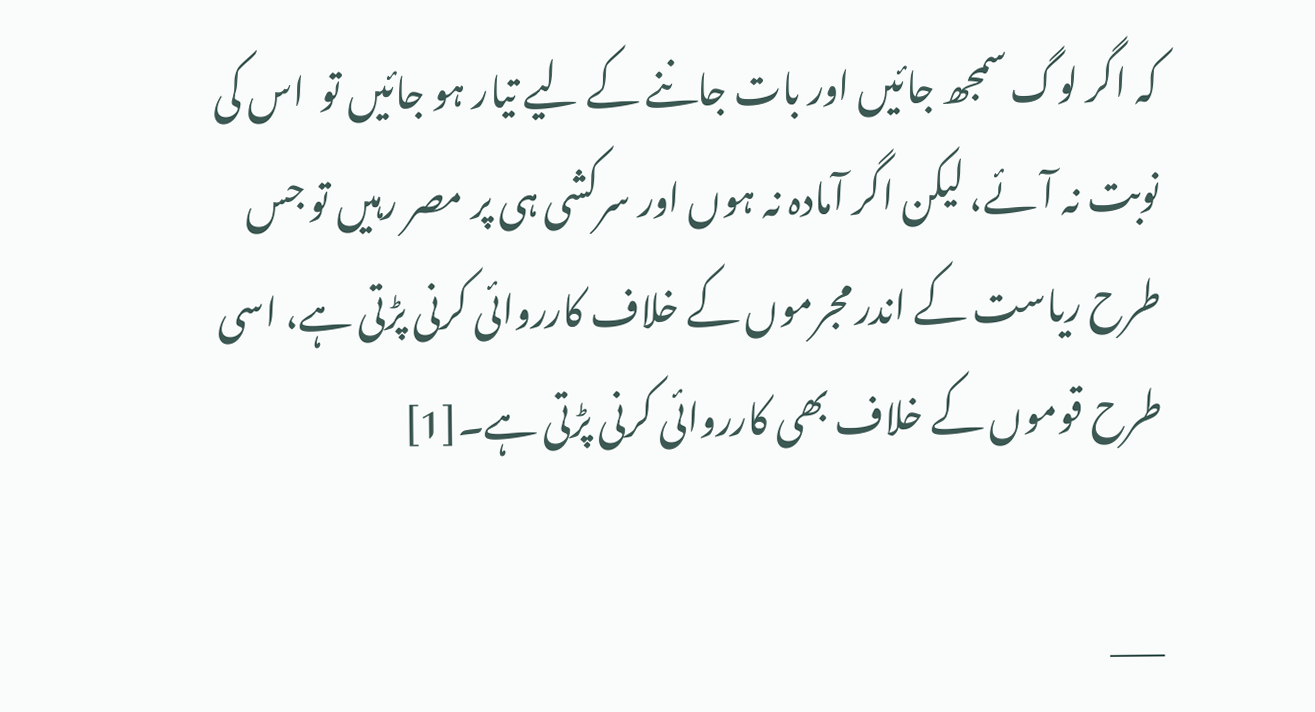کہ اگر لوگ سمجھ جائیں اور بات جاننے کے لیے تیار ہو جائیں تو  اس کی نوبت نہ آئے، لیکن اگر آمادہ نہ ہوں اور سرکشی ہی پر مصر رہیں تو جس طرح ریاست کے اندر مجرموں کے خلاف کارروائی کرنی پڑتی ہے، اسی طرح قوموں کے خلاف بھی کارروائی کرنی پڑتی ہے۔[1]

___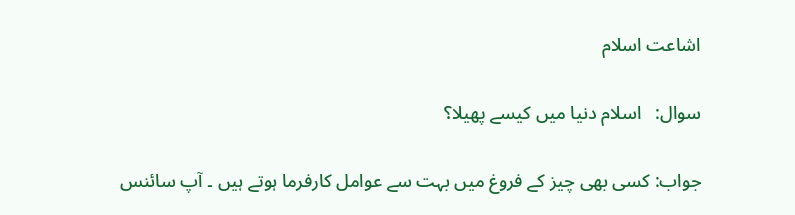اشاعت اسلام

سوال:   اسلام دنیا میں کیسے پھیلا؟

جواب: کسی بھی چیز کے فروغ میں بہت سے عوامل کارفرما ہوتے ہیں ۔ آپ سائنس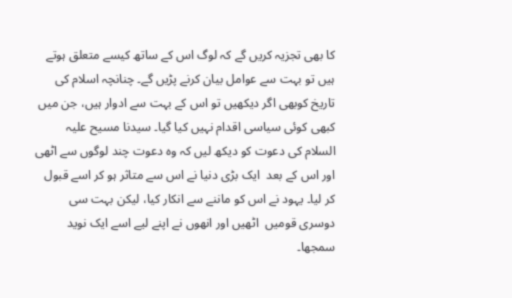کا بھی تجزیہ کریں گے کہ لوگ اس کے ساتھ کیسے متعلق ہوتے ہیں تو بہت سے عوامل بیان کرنے پڑیں گے۔ چنانچہ اسلام کی تاریخ کوبھی اگر دیکھیں تو اس کے بہت سے ادوار ہیں، جن میں کبھی کوئی سیاسی اقدام نہیں کیا گیا۔ سیدنا مسیح علیہ السلام کی دعوت کو دیکھ لیں کہ وہ دعوت چند لوگوں سے اٹھی  اور اس کے بعد  ایک بڑی دنیا نے اس سے متاثر ہو کر اسے قبول کر لیا۔ یہود نے اس کو ماننے سے انکار کیا، لیکن بہت سی دوسری قومیں  اٹھیں اور انھوں نے اپنے لیے اسے ایک نوید سمجھا۔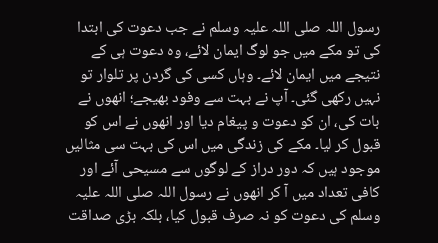رسول اللہ صلی اللہ علیہ وسلم نے جب دعوت کی ابتدا کی تو مکے میں جو لوگ ایمان لائے، وہ دعوت ہی کے نتیجے میں ایمان لائے۔ وہاں کسی کی گردن پر تلوار تو نہیں رکھی گئی۔ آپ نے بہت سے وفود بھیجے؛ انھوں نے بات کی، ان کو دعوت و پیغام دیا اور انھوں نے اس کو قبول کر لیا۔ مکے کی زندگی میں اس کی بہت سی مثالیں موجود ہیں کہ دور دراز کے لوگوں سے مسیحی آئے اور کافی تعداد میں آ کر انھوں نے رسول اللہ صلی اللہ علیہ وسلم کی دعوت کو نہ صرف قبول کیا، بلکہ بڑی صداقت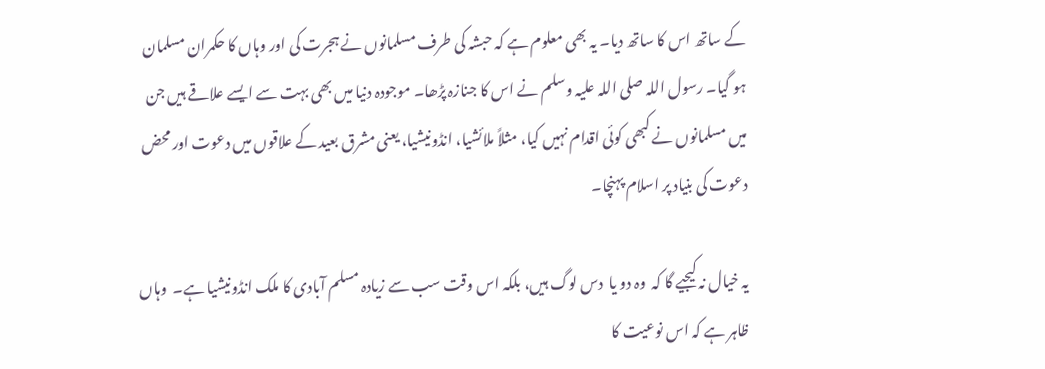کے ساتھ اس کا ساتھ دیا۔ یہ بھی معلوم ہے کہ حبشہ کی طرف مسلمانوں نے ہجرت کی اور وہاں کا حکمران مسلمان ہو گیا۔ رسول اللہ صلی اللہ علیہ وسلم نے اس کا جنازہ پڑھا۔ موجودہ دنیا میں بھی بہت سے ایسے علاقے ہیں جن میں مسلمانوں نے کبھی کوئی اقدام نہیں کیا، مثلاً ملائشیا، انڈونیشیا، یعنی مشرق بعید کے علاقوں میں دعوت اور محض دعوت کی بنیاد پر اسلام پہنچا۔

یہ خیال نہ کیجیے گا کہ  وہ دو یا  دس لوگ ہیں، بلکہ اس وقت سب سے زیادہ مسلم آبادی کا ملک انڈونیشیا ہے۔  وہاں ظاہر ہے کہ اس نوعیت کا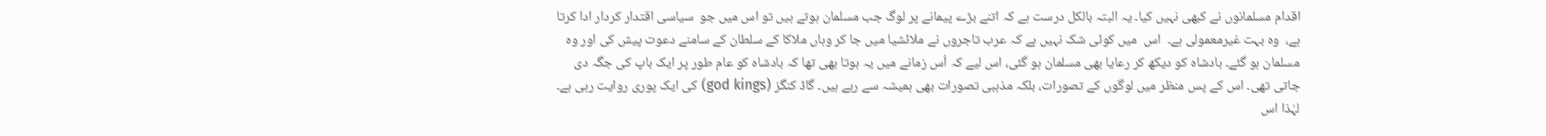اقدام مسلمانوں نے کبھی نہیں کیا۔ یہ البتہ بالکل درست ہے کہ اتنے بڑے پیمانے پر لوگ جب مسلمان ہوتے ہیں تو اس میں جو  سیاسی اقتدار کردار ادا کرتا ہے،  وہ بہت غیرمعمولی ہے۔  اس  میں کوئی شک نہیں ہے کہ عرب تاجروں نے ملائشیا میں جا کر وہاں ملاکا کے سلطان کے سامنے دعوت پیش کی اور وہ مسلمان ہو گئے۔ بادشاہ کو دیکھ کر رعایا بھی مسلمان ہو گئی، اس لیے کہ اُس زمانے میں یہ ہوتا بھی تھا کہ بادشاہ کو عام طور پر ایک باپ کی جگہ دی جاتی تھی۔ اس کے پس منظر میں لوگوں کے تصورات، بلکہ مذہبی تصورات بھی ہمیشہ سے رہے ہیں۔ گاڈ کنگز (god kings) کی ایک پوری روایت رہی ہے۔ لہٰذا اس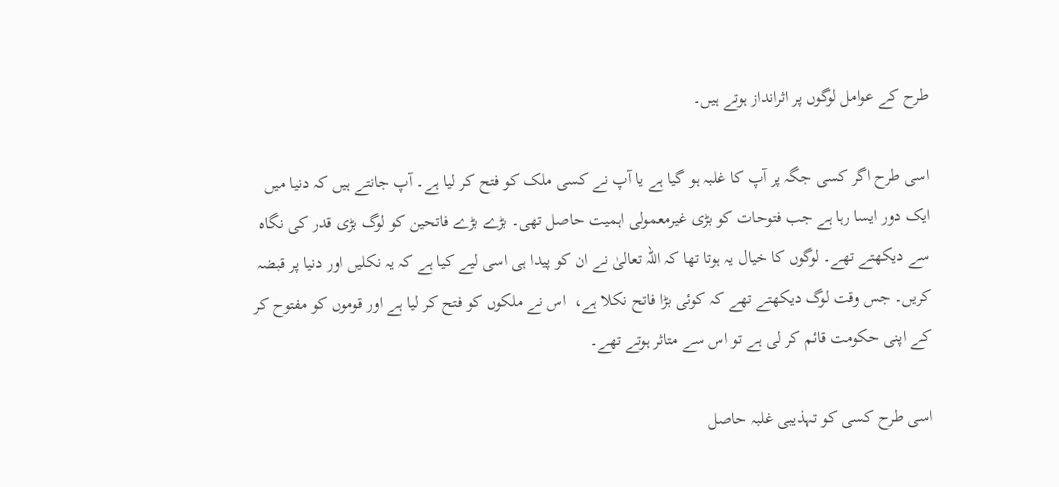طرح کے عوامل لوگوں پر اثرانداز ہوتے ہیں۔

اسی طرح اگر کسی جگہ پر آپ کا غلبہ ہو گیا ہے یا آپ نے کسی ملک کو فتح کر لیا ہے۔ آپ جانتے ہیں کہ دنیا میں ایک دور ایسا رہا ہے جب فتوحات کو بڑی غیرمعمولی اہمیت حاصل تھی۔ بڑے بڑے فاتحین کو لوگ بڑی قدر کی نگاہ سے دیکھتے تھے۔ لوگوں کا خیال یہ ہوتا تھا کہ اللہ تعالیٰ نے ان کو پیدا ہی اسی لیے کیا ہے کہ یہ نکلیں اور دنیا پر قبضہ کریں۔ جس وقت لوگ دیکھتے تھے کہ کوئی بڑا فاتح نکلا ہے،  اس نے ملکوں کو فتح کر لیا ہے اور قوموں کو مفتوح کر کے اپنی حکومت قائم کر لی ہے تو اس سے متاثر ہوتے تھے۔

اسی طرح کسی کو تہذیبی غلبہ حاصل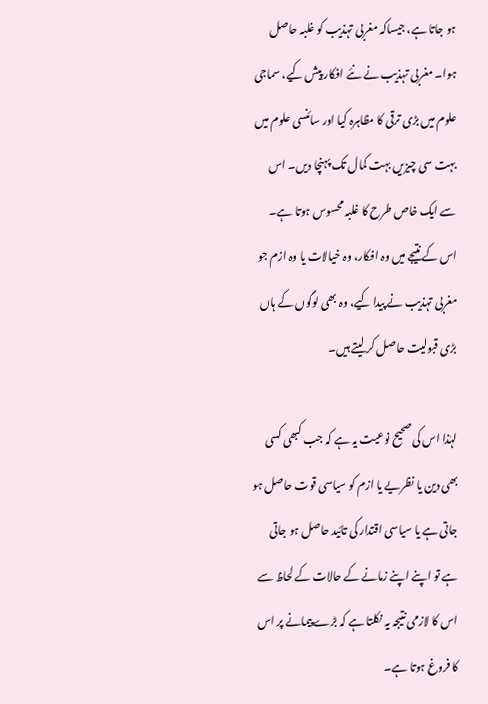ہو جاتا ہے، جیساکہ مغربی تہذیب کو غلبہ حاصل ہوا۔ مغربی تہذیب نے نئے افکار پیش کیے، سماجی علوم میں بڑی ترقی کا مظاہرہ کیا اور سائنسی علوم میں بہت سی چیزیں بہت کمال تک پہنچا دیں۔ اس سے ایک خاص طرح کا غلبہ محسوس ہوتا ہے۔ اس کے نتیجے میں وہ افکار، وہ خیالات یا وہ ازم جو مغربی تہذیب نے پیدا کیے، وہ بھی لوگوں کے ہاں بڑی قبولیت حاصل کر لیتے ہیں۔

لہٰذا اس کی صحیح نوعیت یہ ہے کہ جب کبھی کسی بھی دین یا نظریے یا ازم کو سیاسی قوت حاصل ہو جاتی ہے یا سیاسی اقتدار کی تائید حاصل ہو جاتی ہے تو اپنے اپنے زمانے کے حالات کے لحاظ سے اس کا لازمی نتیجہ یہ نکلتا ہے کہ بڑے پیمانے پر اس کا فروغ ہوتا ہے۔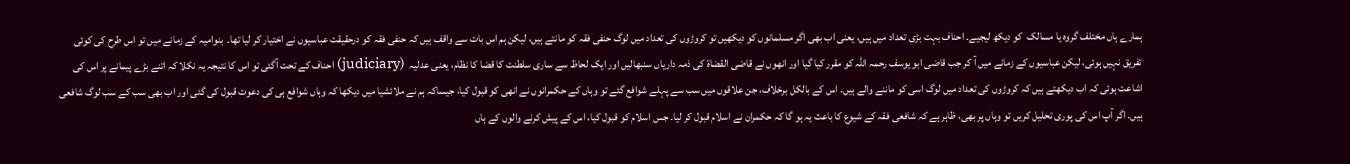ہمارے ہاں مختلف گروہ یا مسالک  کو دیکھ لیجیے۔ احناف بہت بڑی تعداد میں ہیں، یعنی اب بھی اگر مسلمانوں کو دیکھیں تو کروڑوں کی تعداد میں لوگ حنفی فقہ کو مانتے ہیں، لیکن ہم اس بات سے واقف ہیں کہ حنفی فقہ کو درحقیقت عباسیوں نے اختیار کر لیا تھا۔  بنوامیہ کے زمانے میں تو اس طرح کی کوئی تفریق نہیں ہوئی، لیکن عباسیوں کے زمانے میں آ کر جب قاضی ابو یوسف رحمہ اللہ کو مقرر کیا گیا اور انھوں نے قاضی القضاۃ کی ذمہ داریاں سنبھالیں اور ایک لحاظ سے ساری سلطنت کا قضا کا نظام، یعنی عدلیہ  (judiciary) احناف کے تحت آگئی تو اس کا نتیجہ یہ نکلا کہ اتنے بڑے پیمانے پر اس کی اشاعت ہوئی کہ اب دیکھتے ہیں کہ کروڑوں کی تعداد میں لوگ اسی کو ماننے والے ہیں۔ اس کے بالکل برخلاف، جن علاقوں میں سب سے پہلے شوافع گئے تو وہاں کے حکمرانوں نے انھی کو قبول کیا، جیساکہ ہم نے ملائشیا میں دیکھا کہ وہاں شوافع ہی کی دعوت قبول کی گئی اور اب بھی سب کے سب لوگ شافعی ہیں۔ اگر آپ اس کی پوری تحلیل کریں تو وہاں پر بھی، ظاہر ہے کہ شافعی فقہ کے شیوع کا باعث یہ ہو گا کہ حکمران نے اسلام قبول کر لیا۔ جس اسلام کو قبول کیا، اس کے پیش کرنے والوں کے ہاں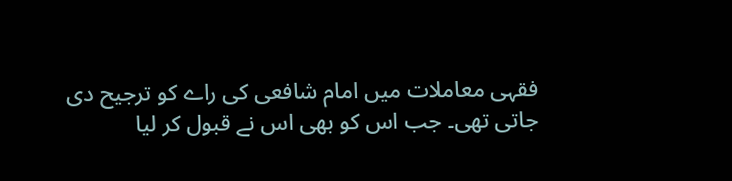فقہی معاملات میں امام شافعی کی راے کو ترجیح دی جاتی تھی۔ جب اس کو بھی اس نے قبول کر لیا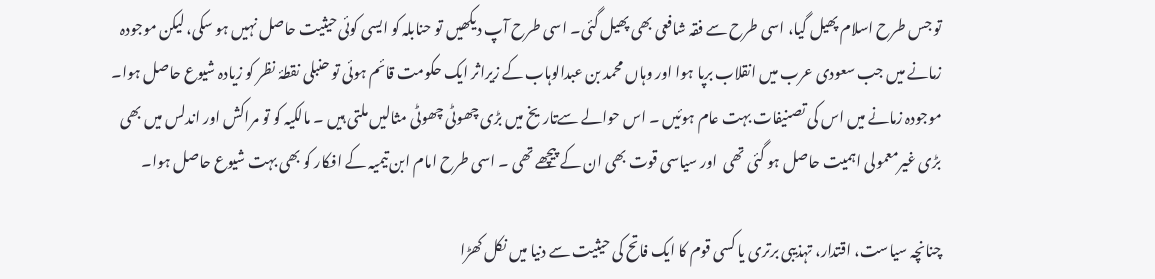تو جس طرح اسلام پھیل گیا، اسی طرح سے فقہ شافعی بھی پھیل گئی۔ اسی طرح آپ دیکھیں تو حنابلہ کو ایسی کوئی حیثیت حاصل نہیں ہو سکی، لیکن موجودہ زمانے میں جب سعودی عرب میں انقلاب برپا ہوا اور وہاں محمد بن عبدالوہاب کے زیراثر ایک حکومت قائم ہوئی تو حنبلی نقطۂ نظر کو زیادہ شیوع حاصل ہوا۔ موجودہ زمانے میں اس کی تصنیفات بہت عام ہوئیں ۔ اس حوالے سےتاریخ میں بڑی چھوٹی چھوٹی مثالیں ملتی ہیں ۔ مالکیہ کو تو مراکش اور اندلس میں بھی بڑی غیرمعمولی اہمیت حاصل ہو گئی تھی  اور سیاسی قوت بھی ان کے پیچھے تھی ۔ اسی طرح امام ابن تیمیہ کے افکار کو بھی بہت شیوع حاصل ہوا۔

چنانچہ سیاست، اقتدار، تہذیبی برتری یا کسی قوم کا ایک فاتح کی حیثیت سے دنیا میں نکل کھڑا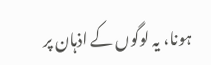ہونا، یہ لوگوں کے اذہان پر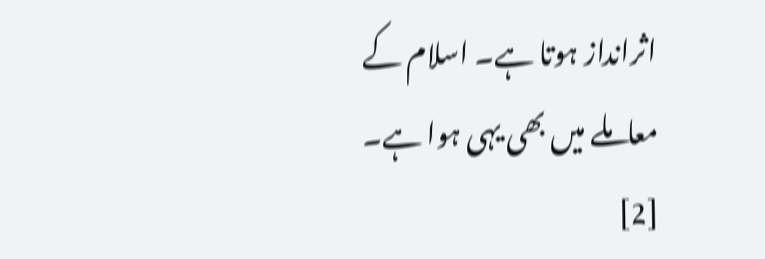اثرانداز ہوتا ہے۔ اسلام کے معاملے میں بھی یہی ہوا ہے۔ [2]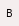B